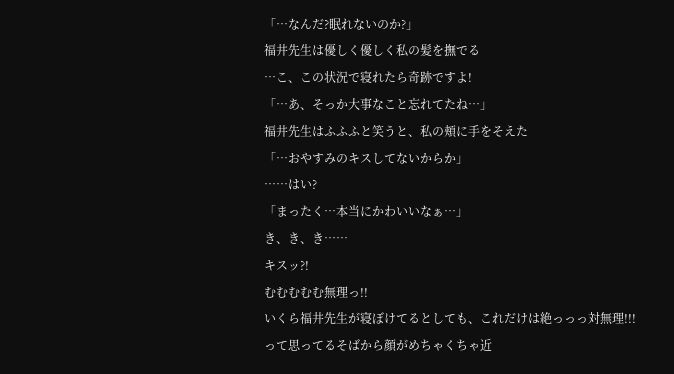「…なんだ?眠れないのか?」
福井先生は優しく優しく私の髪を撫でる
…こ、この状況で寝れたら奇跡ですよ!
「…あ、そっか大事なこと忘れてたね…」
福井先生はふふふと笑うと、私の頬に手をそえた
「…おやすみのキスしてないからか」
……はい?
「まったく…本当にかわいいなぁ…」
き、き、き……
キスッ?!
むむむむむ無理っ!!
いくら福井先生が寝ぼけてるとしても、これだけは絶っっっ対無理!!!
って思ってるそばから顔がめちゃくちゃ近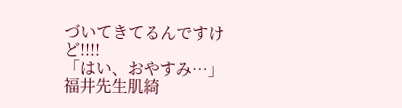づいてきてるんですけど!!!!
「はい、おやすみ…」
福井先生肌綺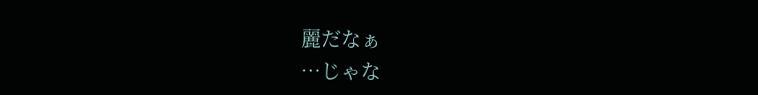麗だなぁ
…じゃな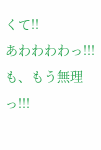くて!!
あわわわわっ!!!
も、もう無理っ!!!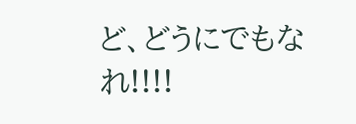ど、どうにでもなれ!!!!